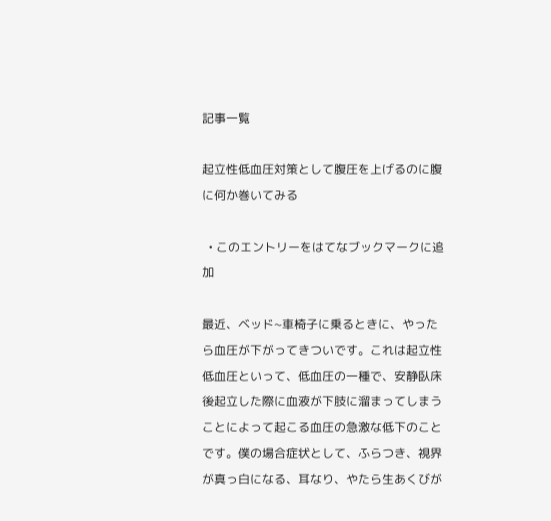記事一覧

起立性低血圧対策として腹圧を上げるのに腹に何か巻いてみる

  • このエントリーをはてなブックマークに追加

最近、ベッド~車椅子に乗るときに、やったら血圧が下がってきついです。これは起立性低血圧といって、低血圧の一種で、安静臥床後起立した際に血液が下肢に溜まってしまうことによって起こる血圧の急激な低下のことです。僕の場合症状として、ふらつき、視界が真っ白になる、耳なり、やたら生あくびが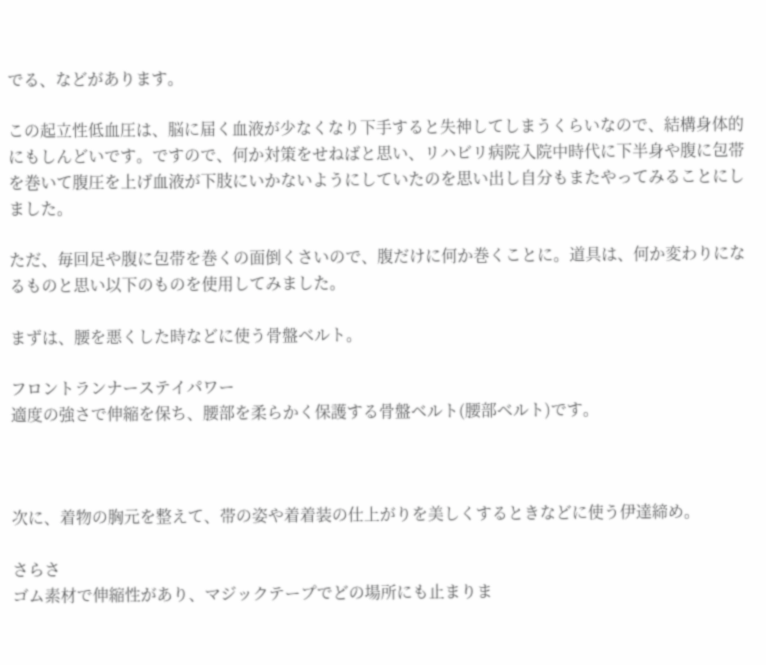でる、などがあります。

この起立性低血圧は、脳に届く血液が少なくなり下手すると失神してしまうくらいなので、結構身体的にもしんどいです。ですので、何か対策をせねばと思い、リハビリ病院入院中時代に下半身や腹に包帯を巻いて腹圧を上げ血液が下肢にいかないようにしていたのを思い出し自分もまたやってみることにしました。

ただ、毎回足や腹に包帯を巻くの面倒くさいので、腹だけに何か巻くことに。道具は、何か変わりになるものと思い以下のものを使用してみました。

まずは、腰を悪くした時などに使う骨盤ベルト。

フロントランナーステイパワー
適度の強さで伸縮を保ち、腰部を柔らかく保護する骨盤ベルト(腰部ベルト)です。



次に、着物の胸元を整えて、帯の姿や着着装の仕上がりを美しくするときなどに使う伊達締め。

さらさ
ゴム素材で伸縮性があり、マジックテープでどの場所にも止まりま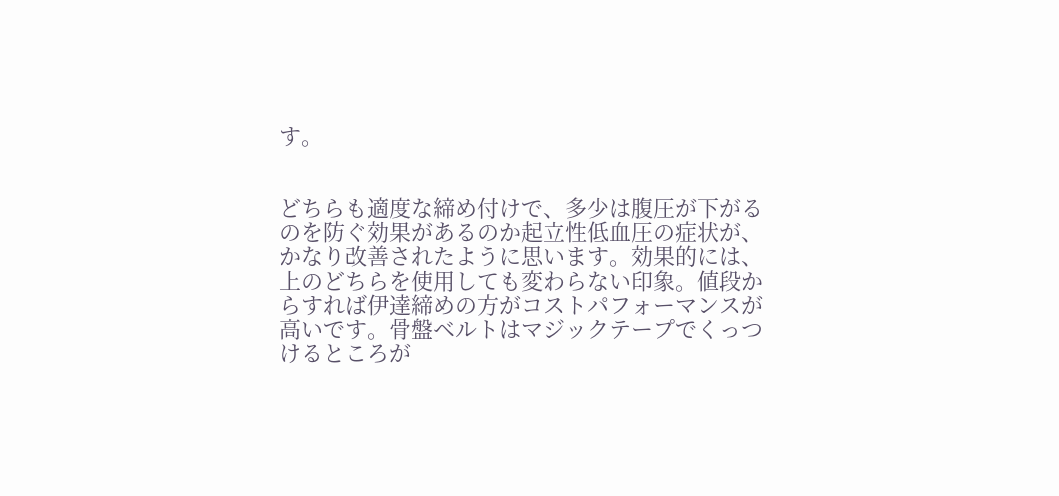す。


どちらも適度な締め付けで、多少は腹圧が下がるのを防ぐ効果があるのか起立性低血圧の症状が、かなり改善されたように思います。効果的には、上のどちらを使用しても変わらない印象。値段からすれば伊達締めの方がコストパフォーマンスが高いです。骨盤ベルトはマジックテープでくっつけるところが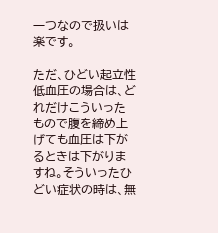一つなので扱いは楽です。

ただ、ひどい起立性低血圧の場合は、どれだけこういったもので腹を締め上げても血圧は下がるときは下がりますね。そういったひどい症状の時は、無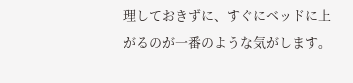理しておきずに、すぐにベッドに上がるのが一番のような気がします。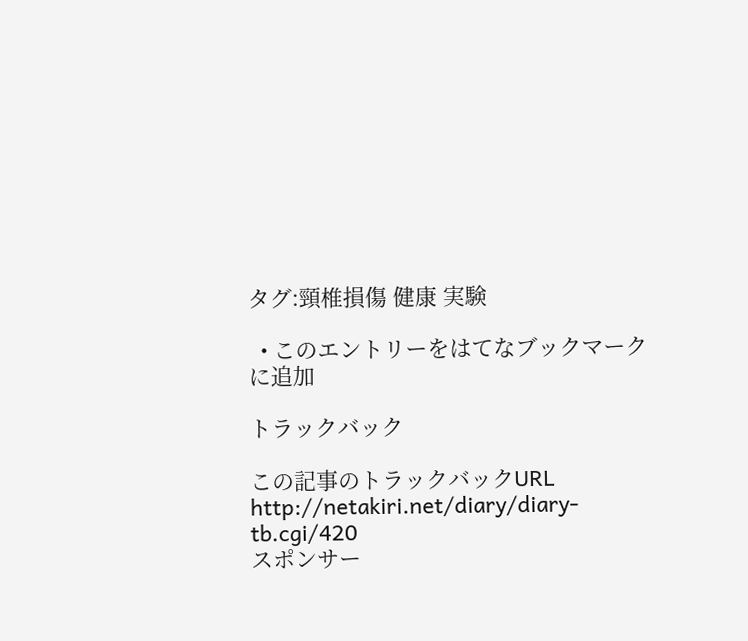タグ:頸椎損傷 健康 実験

  • このエントリーをはてなブックマークに追加

トラックバック

この記事のトラックバックURL
http://netakiri.net/diary/diary-tb.cgi/420
スポンサー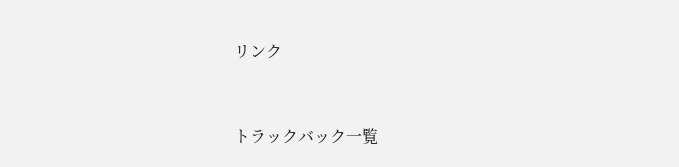リンク


トラックバック一覧